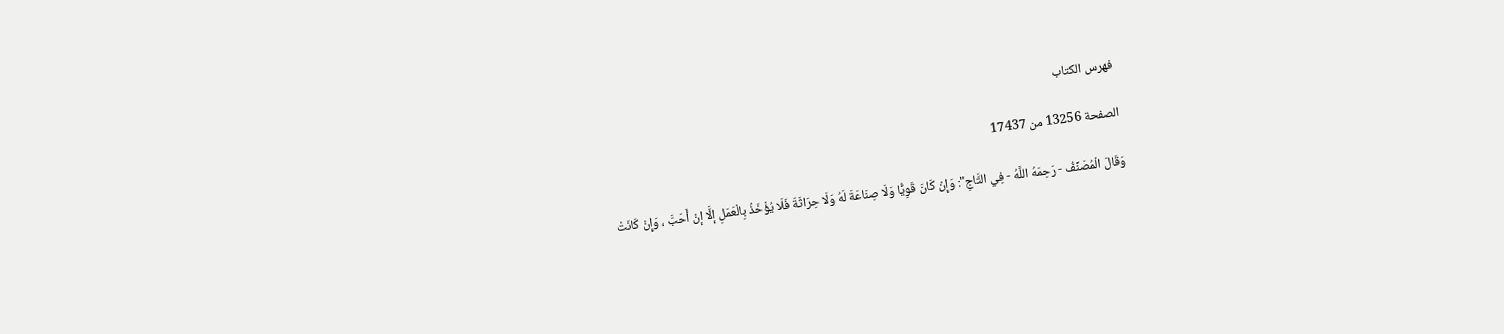فهرس الكتاب

الصفحة 13256 من 17437

وَقَالَ الْمُصَنِّفُ - رَحِمَهُ اللَّهُ - فِي التَّاجِ": وَإِنْ كَانَ قَوِيًّا وَلَا صِنَاعَةَ لَهُ وَلَا حِرَاثَةَ فَلَا يُؤْخَذُ بِالْعَمَلِ إلَّا إنْ أَحَبَّ ، وَإِنْ كَانَتْ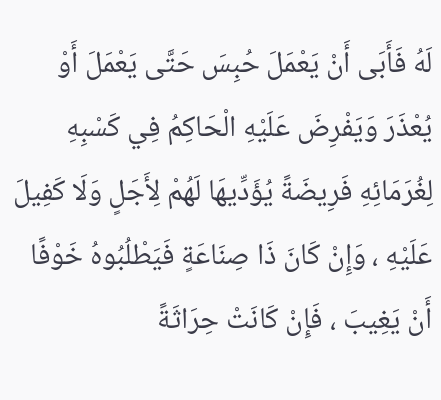لَهُ فَأَبَى أَنْ يَعْمَلَ حُبِسَ حَتَّى يَعْمَلَ أَوْ يُعْذَرَ وَيَفْرِضَ عَلَيْهِ الْحَاكِمُ فِي كَسْبِهِ لِغُرَمَائِهِ فَرِيضَةً يُؤَدِّيهَا لَهُمْ لِأَجَلٍ وَلَا كَفِيلَ عَلَيْهِ ، وَإِنْ كَانَ ذَا صِنَاعَةٍ فَيَطْلُبُوهُ خَوْفًا أَنْ يَغِيبَ ، فَإِنْ كَانَتْ حِرَاثَةً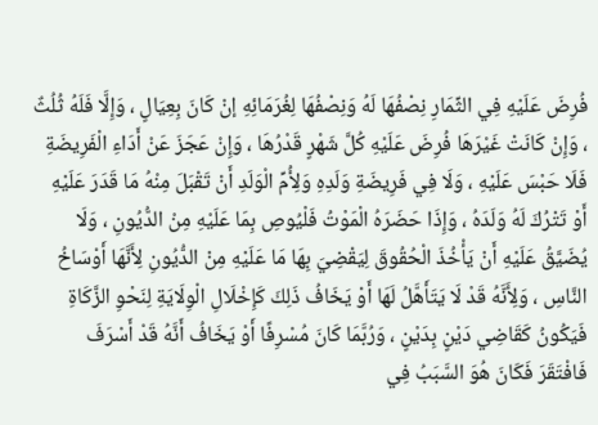فُرِضَ عَلَيْهِ فِي الثِّمَارِ نِصْفُهَا لَهُ وَنِصْفُهَا لِغُرَمَائِهِ إنْ كَانَ بِعِيَالٍ ، وَإِلَّا فَلَهُ ثُلُثٌ ، وَإِنْ كَانَتْ غَيْرَهَا فُرِضَ عَلَيْهِ كُلَّ شَهْرٍ قَدْرُهَا ، وَإِنْ عَجَزَ عَنْ أَدَاءِ الْفَرِيضَةِ فَلَا حَبْسَ عَلَيْهِ ، وَلَا فِي فَرِيضَةِ وَلَدِهِ وَلِأُمِّ الْوَلَدِ أَنْ تَقْبَلَ مِنْهُ مَا قَدَرَ عَلَيْهِ أَوْ تَتْرُكَ لَهُ وَلَدَهُ ، وَإِذَا حَضَرَهُ الْمَوْتُ فَلْيُوصِ بِمَا عَلَيْهِ مِنْ الدُّيُونِ ، وَلَا يُضَيَّقُ عَلَيْهِ أَنْ يَأْخُذَ الْحُقُوقَ لِيَقْضِيَ بِهَا مَا عَلَيْهِ مِنْ الدُّيُونِ لِأَنَّهَا أَوْسَاخُ النَّاسِ ، وَلِأَنَّهُ قَدْ لَا يَتَأَهَّلُ لَهَا أَوْ يَخَافُ ذَلِكَ كَإِخْلَالِ الْوِلَايَةِ لِنَحْوِ الزَّكَاةِ فَيَكُونُ كَقَاضِي دَيْنٍ بِدَيْنٍ ، وَرُبَّمَا كَانَ مُسْرِفًا أَوْ يَخَافُ أَنَّهُ قَدْ أَسْرَفَ فَافْتَقَرَ فَكَانَ هُوَ السَّبَبُ فِي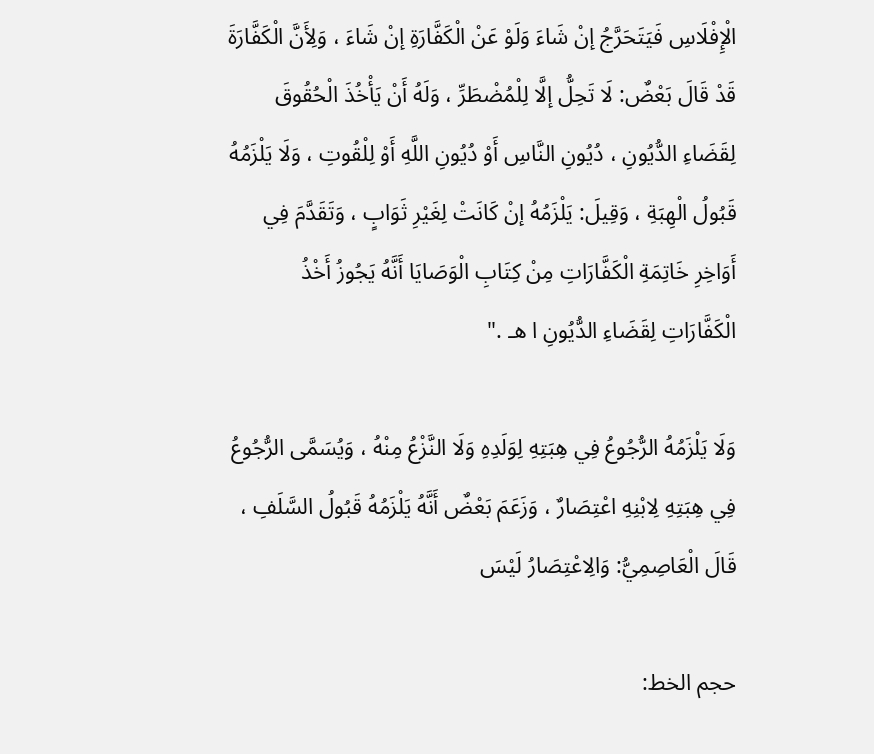الْإِفْلَاسِ فَيَتَحَرَّجُ إنْ شَاءَ وَلَوْ عَنْ الْكَفَّارَةِ إنْ شَاءَ ، وَلِأَنَّ الْكَفَّارَةَ قَدْ قَالَ بَعْضٌ: لَا تَحِلُّ إلَّا لِلْمُضْطَرِّ ، وَلَهُ أَنْ يَأْخُذَ الْحُقُوقَ لِقَضَاءِ الدُّيُونِ ، دُيُونِ النَّاسِ أَوْ دُيُونِ اللَّهِ أَوْ لِلْقُوتِ ، وَلَا يَلْزَمُهُ قَبُولُ الْهِبَةِ ، وَقِيلَ: يَلْزَمُهُ إنْ كَانَتْ لِغَيْرِ ثَوَابٍ ، وَتَقَدَّمَ فِي أَوَاخِرِ خَاتِمَةِ الْكَفَّارَاتِ مِنْ كِتَابِ الْوَصَايَا أَنَّهُ يَجُوزُ أَخْذُ الْكَفَّارَاتِ لِقَضَاءِ الدُّيُونِ ا هـ ."

وَلَا يَلْزَمُهُ الرُّجُوعُ فِي هِبَتِهِ لِوَلَدِهِ وَلَا النَّزْعُ مِنْهُ ، وَيُسَمَّى الرُّجُوعُ فِي هِبَتِهِ لِابْنِهِ اعْتِصَارٌ ، وَزَعَمَ بَعْضٌ أَنَّهُ يَلْزَمُهُ قَبُولُ السَّلَفِ ، قَالَ الْعَاصِمِيُّ: وَالِاعْتِصَارُ لَيْسَ

حجم الخط: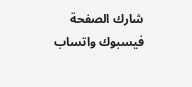شارك الصفحة
فيسبوك واتساب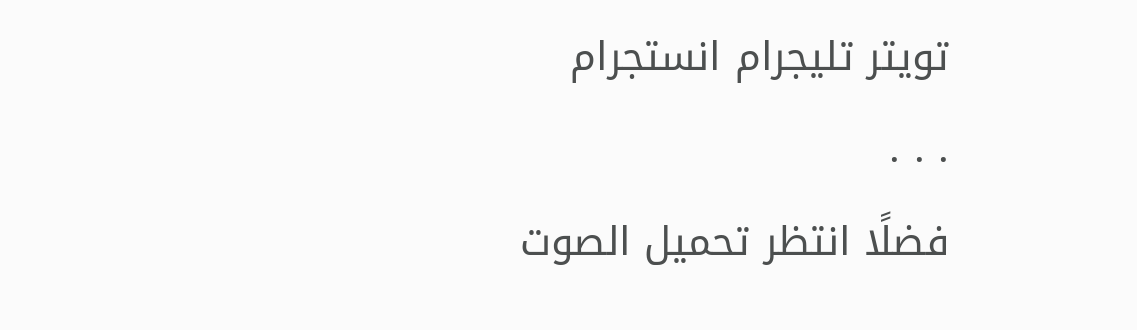تويتر تليجرام انستجرام
. . .
فضلًا انتظر تحميل الصوت